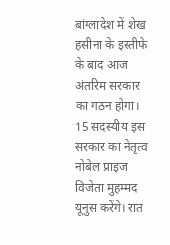बांग्लादेश में शेख हसीना के इस्तीफे के बाद आज अंतरिम सरकार का गठन होगा। 15 सदस्यीय इस सरकार का नेतृत्व नोबेल प्राइज विजेता मुहम्मद यूनुस करेंगे। रात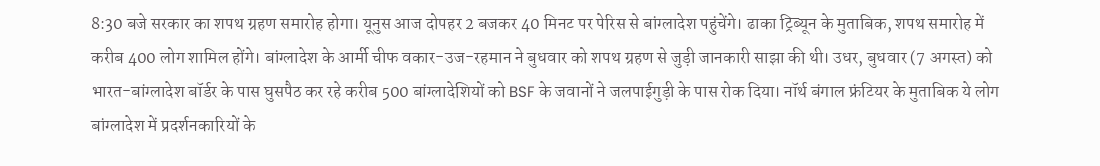8:30 बजे सरकार का शपथ ग्रहण समारोह होगा। यूनुस आज दोपहर 2 बजकर 40 मिनट पर पेरिस से बांग्लादेश पहुंचेंगे। ढाका ट्रिब्यून के मुताबिक, शपथ समारोह में करीब 400 लोग शामिल होंगे। बांग्लादेश के आर्मी चीफ वकार-उज-रहमान ने बुधवार को शपथ ग्रहण से जुड़ी जानकारी साझा की थी। उधर, बुधवार (7 अगस्त) को भारत-बांग्लादेश बॉर्डर के पास घुसपैठ कर रहे करीब 500 बांग्लादेशियों को BSF के जवानों ने जलपाईगुड़ी के पास रोक दिया। नॉर्थ बंगाल फ्रंटियर के मुताबिक ये लोग बांग्लादेश में प्रदर्शनकारियों के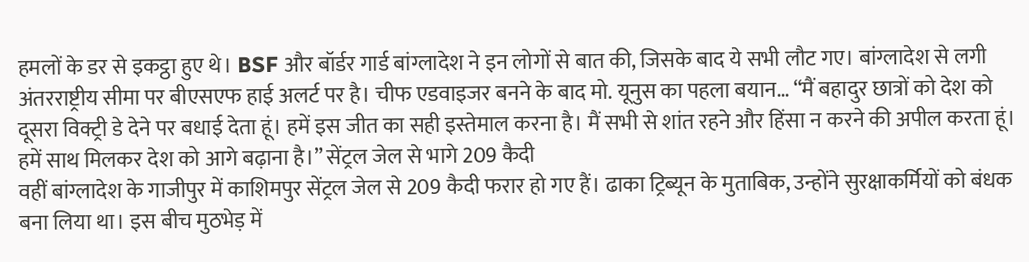हमलों के डर से इकट्ठा हुए थे। BSF और बॉर्डर गार्ड बांग्लादेश ने इन लोगों से बात की, जिसके बाद ये सभी लौट गए। बांग्लादेश से लगी अंतरराष्ट्रीय सीमा पर बीएसएफ हाई अलर्ट पर है। चीफ एडवाइजर बनने के बाद मो. यूनुस का पहला बयान… “मैं बहादुर छात्रों को देश को दूसरा विक्ट्री डे देने पर बधाई देता हूं। हमें इस जीत का सही इस्तेमाल करना है। मैं सभी से शांत रहने और हिंसा न करने की अपील करता हूं। हमें साथ मिलकर देश को आगे बढ़ाना है।” सेंट्रल जेल से भागे 209 कैदी
वहीं बांग्लादेश के गाजीपुर में काशिमपुर सेंट्रल जेल से 209 कैदी फरार हो गए हैं। ढाका ट्रिब्यून के मुताबिक, उन्होंने सुरक्षाकर्मियों को बंधक बना लिया था। इस बीच मुठभेड़ में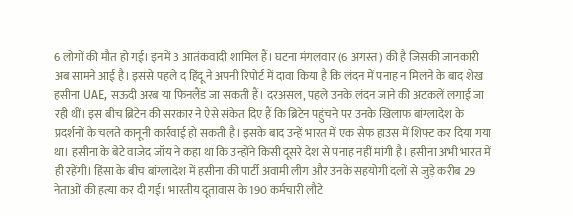6 लोगों की मौत हो गई। इनमें 3 आतंकवादी शामिल हैं। घटना मंगलवार (6 अगस्त) की है जिसकी जानकारी अब सामने आई है। इससे पहले द हिंदू ने अपनी रिपोर्ट में दावा किया है कि लंदन में पनाह न मिलने के बाद शेख हसीना UAE, सऊदी अरब या फिनलैंड जा सकती हैं। दरअसल, पहले उनके लंदन जाने की अटकलें लगाई जा रही थीं। इस बीच ब्रिटेन की सरकार ने ऐसे संकेत दिए हैं कि ब्रिटेन पहुंचने पर उनके खिलाफ बांग्लादेश के प्रदर्शनों के चलते कानूनी कार्रवाई हो सकती है। इसके बाद उन्हें भारत में एक सेफ हाउस में शिफ्ट कर दिया गया था। हसीना के बेटे वाजेद जॉय ने कहा था कि उन्होंने किसी दूसरे देश से पनाह नहीं मांगी है। हसीना अभी भारत में ही रहेंगी। हिंसा के बीच बांग्लादेश में हसीना की पार्टी अवामी लीग और उनके सहयोगी दलों से जुड़े करीब 29 नेताओं की हत्या कर दी गई। भारतीय दूतावास के 190 कर्मचारी लौटे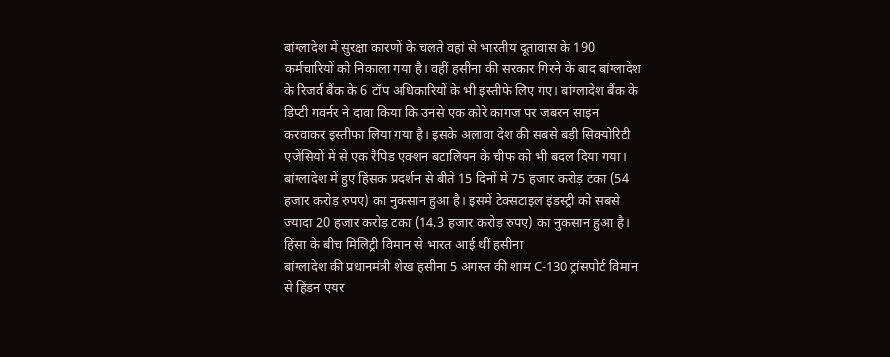बांग्लादेश में सुरक्षा कारणों के चलते वहां से भारतीय दूतावास के 190 कर्मचारियों को निकाला गया है। वहीं हसीना की सरकार गिरने के बाद बांग्लादेश के रिजर्व बैंक के 6 टॉप अधिकारियों के भी इस्तीफे लिए गए। बांग्लादेश बैंक के डिप्टी गवर्नर ने दावा किया कि उनसे एक कोरे कागज पर जबरन साइन करवाकर इस्तीफा लिया गया है। इसके अलावा देश की सबसे बड़ी सिक्योरिटी एजेंसियों में से एक रैपिड एक्शन बटालियन के चीफ को भी बदल दिया गया। बांग्लादेश में हुए हिंसक प्रदर्शन से बीते 15 दिनों में 75 हजार करोड़ टका (54 हजार करोड़ रुपए) का नुकसान हुआ है। इसमें टेक्सटाइल इंडस्ट्री को सबसे ज्यादा 20 हजार करोड़ टका (14.3 हजार करोड़ रुपए) का नुकसान हुआ है। हिंसा के बीच मिलिट्री विमान से भारत आई थीं हसीना
बांग्लादेश की प्रधानमंत्री शेख हसीना 5 अगस्त की शाम C-130 ट्रांसपोर्ट विमान से हिंडन एयर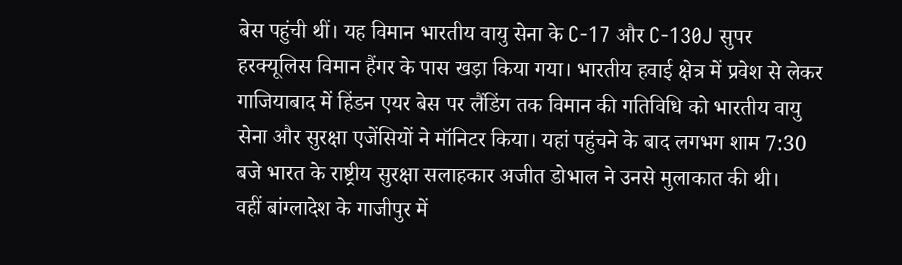बेस पहुंची थीं। यह विमान भारतीय वायु सेना के C-17 और C-130J सुपर हरक्यूलिस विमान हैंगर के पास खड़ा किया गया। भारतीय हवाई क्षेत्र में प्रवेश से लेकर गाजियाबाद में हिंडन एयर बेस पर लैंडिंग तक विमान की गतिविधि को भारतीय वायु सेना और सुरक्षा एजेंसियों ने मॉनिटर किया। यहां पहुंचने के बाद लगभग शाम 7:30 बजे भारत के राष्ट्रीय सुरक्षा सलाहकार अजीत डोभाल ने उनसे मुलाकात की थी।
वहीं बांग्लादेश के गाजीपुर में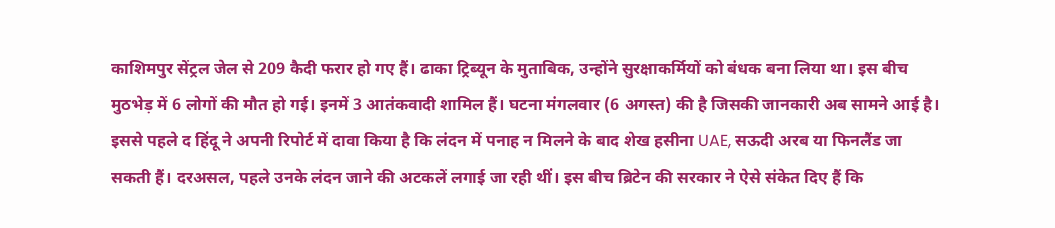काशिमपुर सेंट्रल जेल से 209 कैदी फरार हो गए हैं। ढाका ट्रिब्यून के मुताबिक, उन्होंने सुरक्षाकर्मियों को बंधक बना लिया था। इस बीच मुठभेड़ में 6 लोगों की मौत हो गई। इनमें 3 आतंकवादी शामिल हैं। घटना मंगलवार (6 अगस्त) की है जिसकी जानकारी अब सामने आई है। इससे पहले द हिंदू ने अपनी रिपोर्ट में दावा किया है कि लंदन में पनाह न मिलने के बाद शेख हसीना UAE, सऊदी अरब या फिनलैंड जा सकती हैं। दरअसल, पहले उनके लंदन जाने की अटकलें लगाई जा रही थीं। इस बीच ब्रिटेन की सरकार ने ऐसे संकेत दिए हैं कि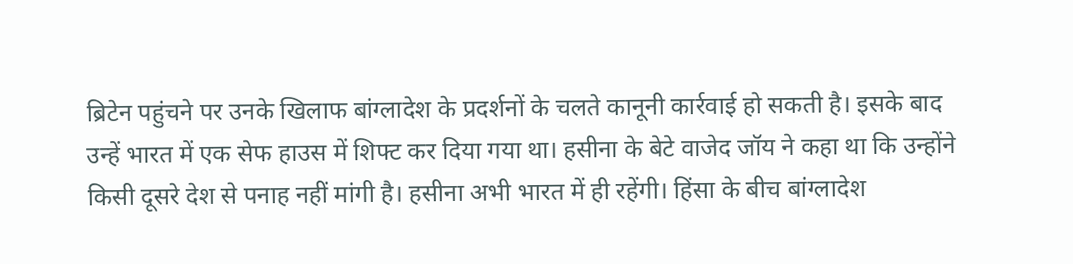ब्रिटेन पहुंचने पर उनके खिलाफ बांग्लादेश के प्रदर्शनों के चलते कानूनी कार्रवाई हो सकती है। इसके बाद उन्हें भारत में एक सेफ हाउस में शिफ्ट कर दिया गया था। हसीना के बेटे वाजेद जॉय ने कहा था कि उन्होंने किसी दूसरे देश से पनाह नहीं मांगी है। हसीना अभी भारत में ही रहेंगी। हिंसा के बीच बांग्लादेश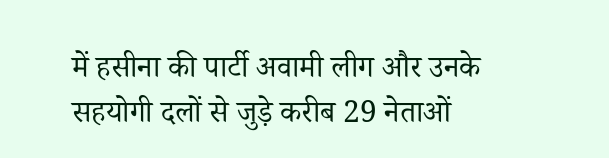में हसीना की पार्टी अवामी लीग और उनके सहयोगी दलों से जुड़े करीब 29 नेताओं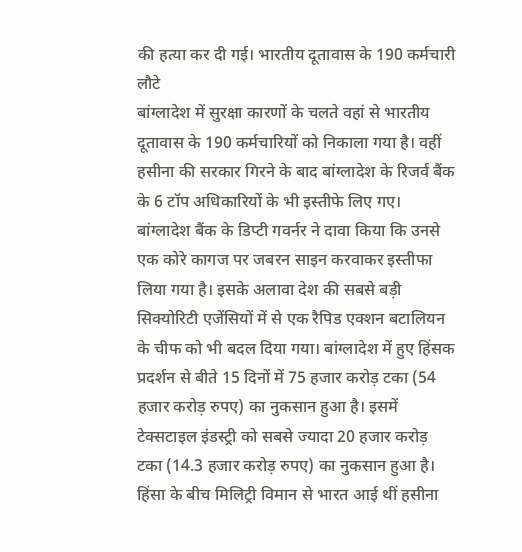की हत्या कर दी गई। भारतीय दूतावास के 190 कर्मचारी लौटे
बांग्लादेश में सुरक्षा कारणों के चलते वहां से भारतीय दूतावास के 190 कर्मचारियों को निकाला गया है। वहीं हसीना की सरकार गिरने के बाद बांग्लादेश के रिजर्व बैंक के 6 टॉप अधिकारियों के भी इस्तीफे लिए गए। बांग्लादेश बैंक के डिप्टी गवर्नर ने दावा किया कि उनसे एक कोरे कागज पर जबरन साइन करवाकर इस्तीफा लिया गया है। इसके अलावा देश की सबसे बड़ी सिक्योरिटी एजेंसियों में से एक रैपिड एक्शन बटालियन के चीफ को भी बदल दिया गया। बांग्लादेश में हुए हिंसक प्रदर्शन से बीते 15 दिनों में 75 हजार करोड़ टका (54 हजार करोड़ रुपए) का नुकसान हुआ है। इसमें टेक्सटाइल इंडस्ट्री को सबसे ज्यादा 20 हजार करोड़ टका (14.3 हजार करोड़ रुपए) का नुकसान हुआ है। हिंसा के बीच मिलिट्री विमान से भारत आई थीं हसीना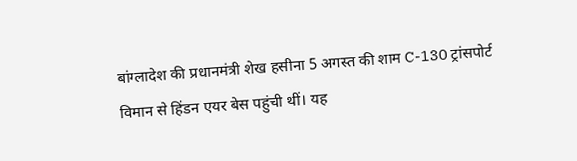बांग्लादेश की प्रधानमंत्री शेख हसीना 5 अगस्त की शाम C-130 ट्रांसपोर्ट विमान से हिंडन एयर बेस पहुंची थीं। यह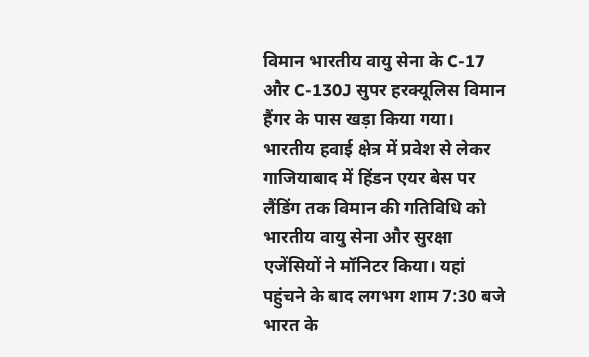विमान भारतीय वायु सेना के C-17 और C-130J सुपर हरक्यूलिस विमान हैंगर के पास खड़ा किया गया। भारतीय हवाई क्षेत्र में प्रवेश से लेकर गाजियाबाद में हिंडन एयर बेस पर लैंडिंग तक विमान की गतिविधि को भारतीय वायु सेना और सुरक्षा एजेंसियों ने मॉनिटर किया। यहां पहुंचने के बाद लगभग शाम 7:30 बजे भारत के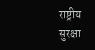राष्ट्रीय सुरक्षा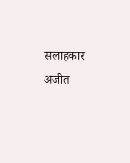सलाहकार अजीत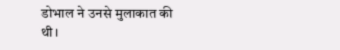डोभाल ने उनसे मुलाकात की थी।